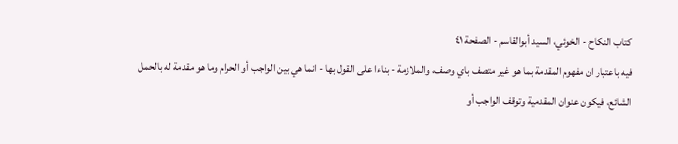كتاب النكاح - الخوئي، السيد أبوالقاسم - الصفحة ٤١
فيه باعتبار ان مفهوم المقدمة بما هو غير متصف باي وصف، والملازمة - بناءا على القول بها - انما هي بين الواجب أو الحرام وما هو مقدمة له بالحمل الشائع، فيكون عنوان المقدمية وتوقف الواجب أو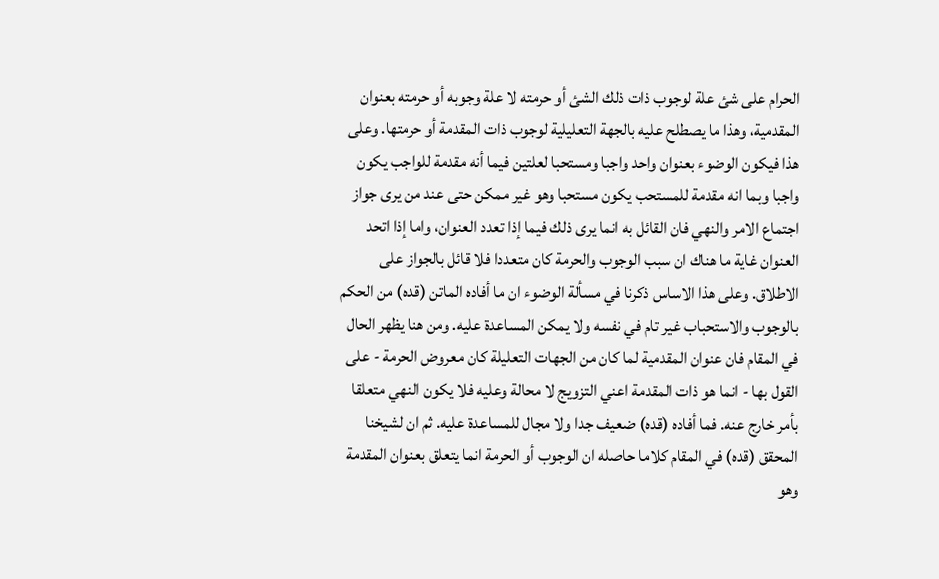الحرام على شئ علة لوجوب ذات ذلك الشئ أو حرمته لا علة وجوبه أو حرمته بعنوان المقدمية، وهذا ما يصطلح عليه بالجهة التعليلية لوجوب ذات المقدمة أو حرمتها. وعلى هذا فيكون الوضوء بعنوان واحد واجبا ومستحبا لعلتين فيما أنه مقدمة للواجب يكون واجبا وبما انه مقدمة للمستحب يكون مستحبا وهو غير ممكن حتى عند من يرى جواز اجتماع الامر والنهي فان القائل به انما يرى ذلك فيما إذا تعدد العنوان، واما إذا اتحد العنوان غاية ما هناك ان سبب الوجوب والحرمة كان متعددا فلا قائل بالجواز على الاطلاق. وعلى هذا الاساس ذكرنا في مسألة الوضوء ان ما أفاده الماتن (قده) من الحكم بالوجوب والاستحباب غير تام في نفسه ولا يمكن المساعدة عليه. ومن هنا يظهر الحال في المقام فان عنوان المقدمية لما كان من الجهات التعليلة كان معروض الحرمة - على القول بها - انما هو ذات المقدمة اعني التزويج لا محالة وعليه فلا يكون النهي متعلقا بأمر خارج عنه. فما أفاده (قده) ضعيف جدا ولا مجال للمساعدة عليه. ثم ان لشيخنا المحقق (قده) في المقام كلاما حاصله ان الوجوب أو الحرمة انما يتعلق بعنوان المقدمة وهو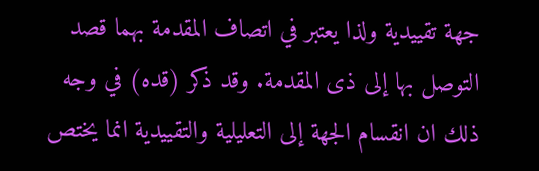جهة تقييدية ولذا يعتبر في اتصاف المقدمة بهما قصد التوصل بها إلى ذى المقدمة. وقد ذكر (قده) في وجه ذلك ان انقسام الجهة إلى التعليلية والتقييدية انما يختص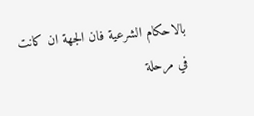بالاحكام الشرعية فان الجهة ان كانت في مرحلة